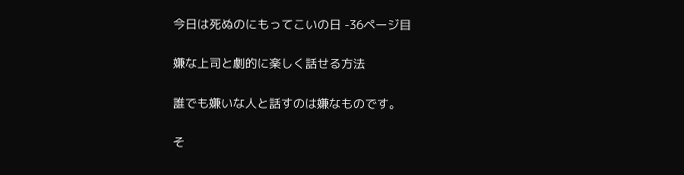今日は死ぬのにもってこいの日 -36ページ目

嫌な上司と劇的に楽しく話せる方法

誰でも嫌いな人と話すのは嫌なものです。

そ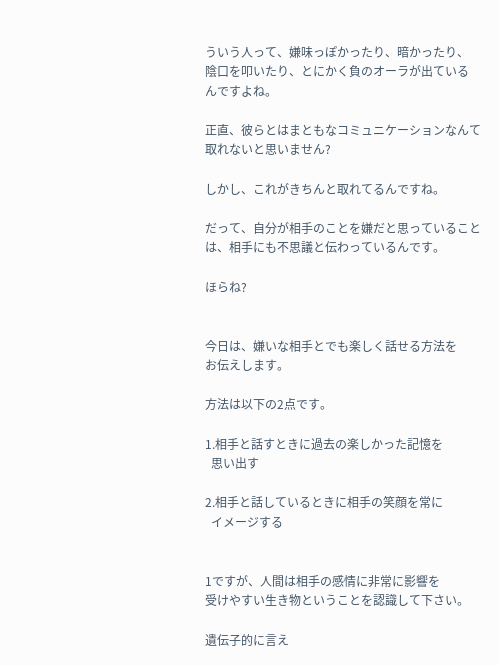ういう人って、嫌味っぽかったり、暗かったり、
陰口を叩いたり、とにかく負のオーラが出ている
んですよね。

正直、彼らとはまともなコミュニケーションなんて
取れないと思いません?

しかし、これがきちんと取れてるんですね。

だって、自分が相手のことを嫌だと思っていること
は、相手にも不思議と伝わっているんです。

ほらね?


今日は、嫌いな相手とでも楽しく話せる方法を
お伝えします。

方法は以下の2点です。

1.相手と話すときに過去の楽しかった記憶を
  思い出す

2.相手と話しているときに相手の笑顔を常に
  イメージする


1ですが、人間は相手の感情に非常に影響を
受けやすい生き物ということを認識して下さい。

遺伝子的に言え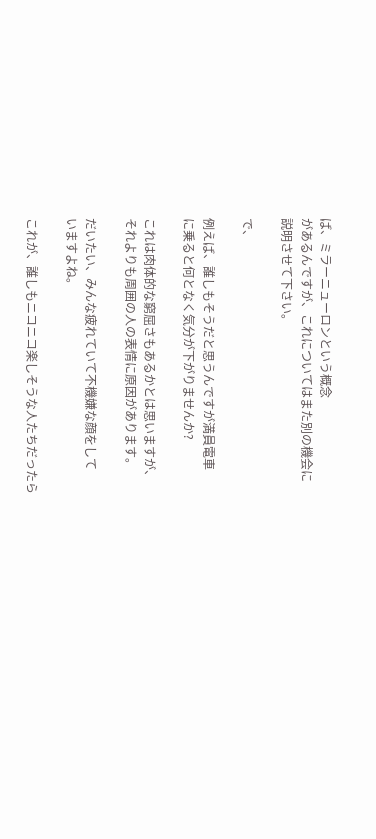ば、ミラーニューロンという概念
があるんですが、これについてはまた別の機会に
説明させて下さい。

で、

例えば、誰しもそうだと思うんですが満員電車
に乗ると何となく気分が下がりませんか?

これは肉体的な窮屈さもあるかとは思いますが、
それよりも周囲の人の表情に原因があります。

だいたい、みんな疲れていて不機嫌な顔をして
いますよね。

これが、誰しもニコニコ楽しそうな人たちだったら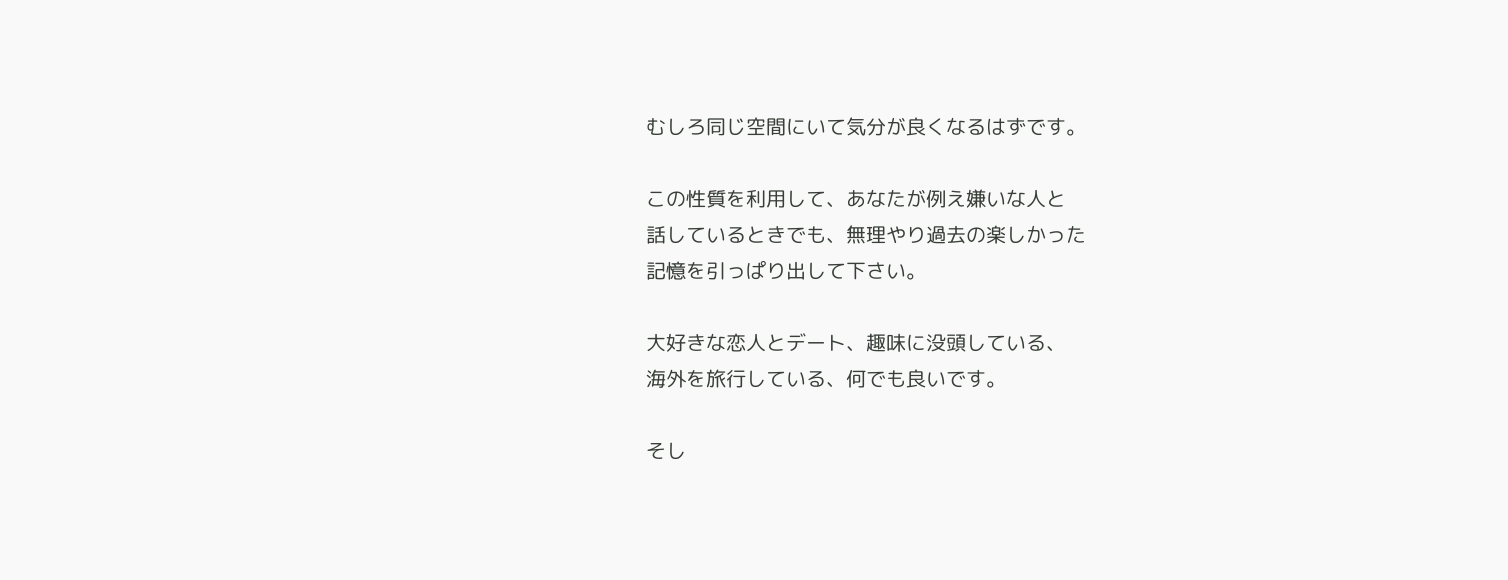むしろ同じ空間にいて気分が良くなるはずです。

この性質を利用して、あなたが例え嫌いな人と
話しているときでも、無理やり過去の楽しかった
記憶を引っぱり出して下さい。

大好きな恋人とデート、趣味に没頭している、
海外を旅行している、何でも良いです。

そし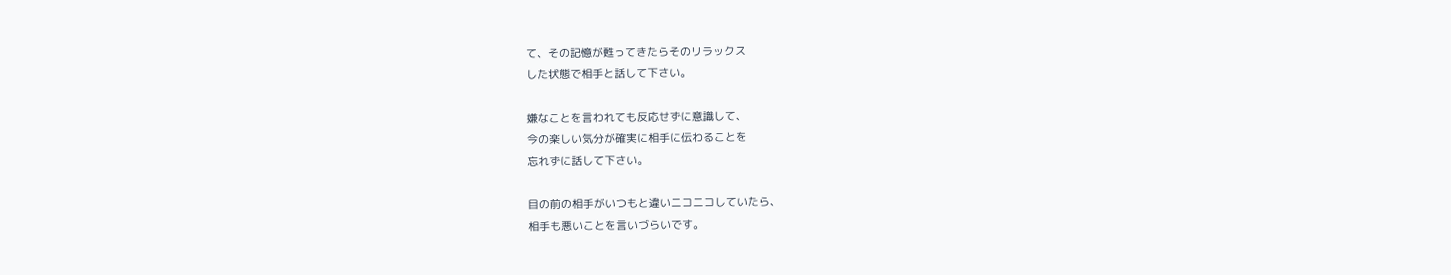て、その記憶が甦ってきたらそのリラックス
した状態で相手と話して下さい。

嫌なことを言われても反応せずに意識して、
今の楽しい気分が確実に相手に伝わることを
忘れずに話して下さい。

目の前の相手がいつもと違いニコニコしていたら、
相手も悪いことを言いづらいです。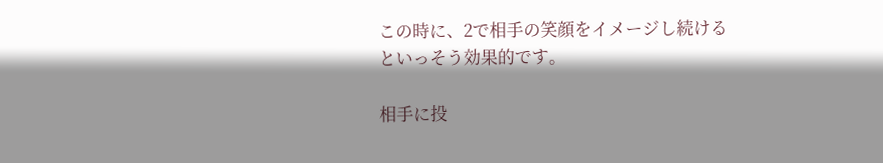この時に、2で相手の笑顔をイメージし続ける
といっそう効果的です。

相手に投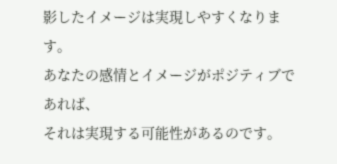影したイメージは実現しやすくなります。
あなたの感情とイメージがポジティブであれば、
それは実現する可能性があるのです。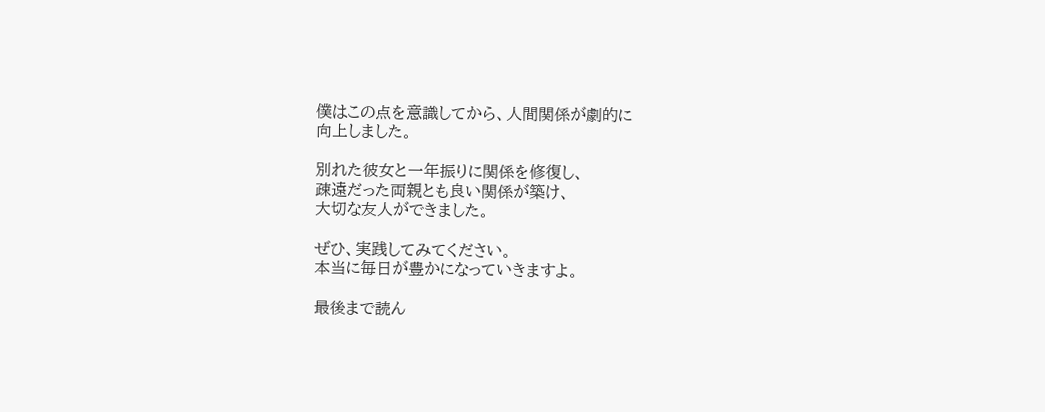僕はこの点を意識してから、人間関係が劇的に
向上しました。

別れた彼女と一年振りに関係を修復し、
疎遠だった両親とも良い関係が築け、
大切な友人ができました。

ぜひ、実践してみてください。
本当に毎日が豊かになっていきますよ。

最後まで読ん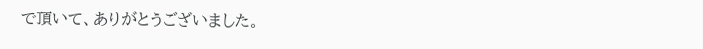で頂いて、ありがとうございました。